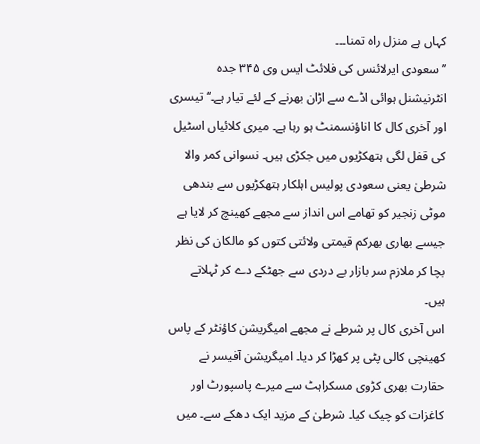کہاں ہے منزل راہ تمنا۔۔۔
’’سعودی ایرلائنس کی فلائٹ ایس وی ۳۴۵ جدہ انٹرنیشنل ہوائی اڈے سے اڑان بھرنے کے لئے تیار ہے۔‘‘ تیسری اور آخری کال کا اناؤنسمنٹ ہو رہا ہے۔ میری کلائیاں اسٹیل کی قفل لگی ہتھکڑیوں میں جکڑی ہیں۔ نسوانی کمر والا شرطیٰ یعنی سعودی پولیس اہلکار ہتھکڑیوں سے بندھی موٹی زنجیر کو تھامے اس انداز سے مجھے کھینچ کر لایا ہے جیسے بھاری بھرکم قیمتی ولائتی کتوں کو مالکان کی نظر بچا کر ملازم سر بازار بے دردی سے جھٹکے دے کر ٹہلاتے ہیں۔
اس آخری کال پر شرطے نے مجھے امیگریشن کاؤنٹر کے پاس کھینچی کالی پٹی پر کھڑا کر دیا۔ امیگریشن آفیسر نے حقارت بھری کڑوی مسکراہٹ سے میرے پاسپورٹ اور کاغزات کو چیک کیا۔ شرطیٰ کے مزید ایک دھکے سے۔ میں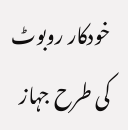خودکار روبوٹ کی طرح جہاز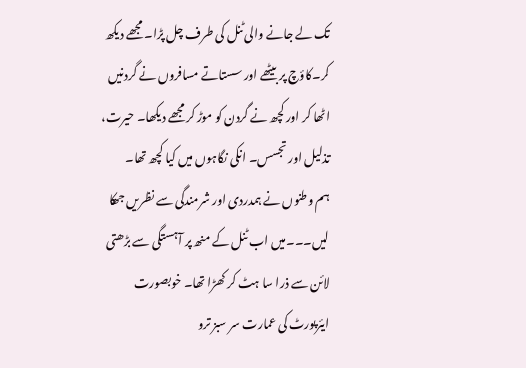تک لے جانے والی ٹنل کی طرف چل پڑا۔ مجھے دیکھ کر۔کاؤچ پر بیٹھے اور سستاتے مسافروں نے گردنیں اٹھا کر اور کچھ نے گردن کو موڑ کر مجھے دیکھا۔ حیرت، تذلیل اور تجسس۔ انکی نگاہوں میں کیا کچھ تھا۔
ہم وطنوں نے ہمدردی اور شرمندگی سے نظریں جھکا لیں۔۔۔میں اب ٹنل کے منھ پر آہستگی سے بڑھتی لائن سے ذرا سا ہٹ کر کھڑا تھا۔ خوبصورت ایئرپورٹ کی عمارت سر سبز ترو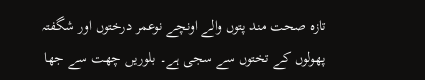تازہ صحت مند پتوں والے اونچے نوعمر درختوں اور شگفتہ پھولوں کے تختوں سے سجی ہے۔ بلوریں چھت سے جھا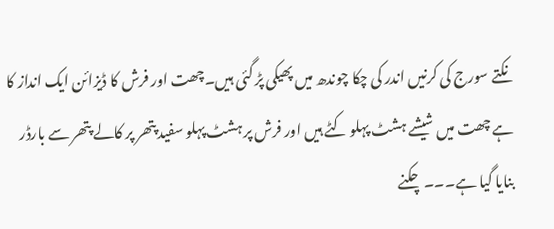نکتے سورج کی کرنیں اندر کی چکا چوندھ میں پھیکی پڑ گئی ہیں۔چھت اور فرش کا ڈیزائن ایک انداز کا ہے چھت میں شیشے ہشٹ پہلو کٹے ہیں اور فرش پر ہشٹ پہلو سفید پتھر پر کالے پتھر سے بارڈر بنایا گیا ہے۔۔۔چکنے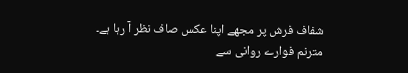شفاف فرش پر مجھے اپنا عکس صاف نظر آ رہا ہے۔
مترنم فوارے روانی سے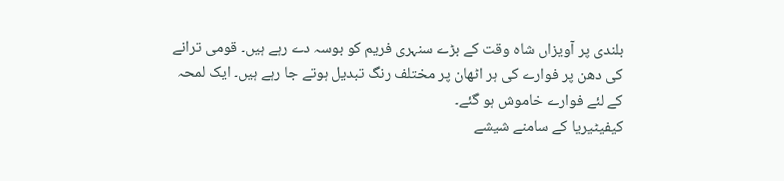بلندی پر آویزاں شاہ وقت کے بڑے سنہری فریم کو بوسہ دے رہے ہیں۔ قومی ترانے کی دھن پر فوارے کی ہر اٹھان پر مختلف رنگ تبدیل ہوتے جا رہے ہیں۔ ایک لمحہ کے لئے فوارے خاموش ہو گئے۔
کیفیٹیریا کے سامنے شیشے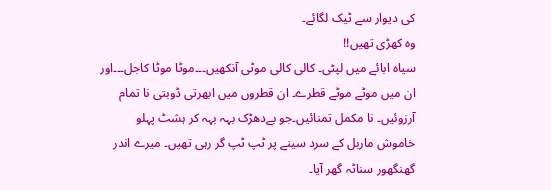کی دیوار سے ٹیک لگائے۔
وہ کھڑی تھیں!!
سیاہ ابائے میں لپٹی۔ کالی کالی موٹی آنکھیں۔۔۔موٹا موٹا کاجل۔۔۔اور ان میں موٹے موٹے قطرے۔ ان قطروں میں ابھرتی ڈوبتی نا تمام آرزوئیں۔ نا مکمل تمنائیں۔جو بےدھڑک بہہ بہہ کر ہشٹ پہلو خاموش ماربل کے سرد سینے پر ٹپ ٹپ گر رہی تھیں۔ میرے اندر گھنگھور سناٹہ گھر آیا۔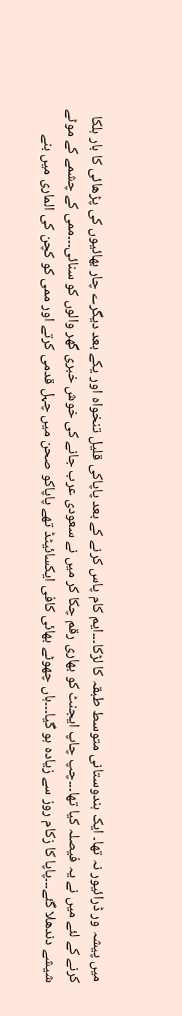میں پیشہ ور ڈرائیور نہ تھا۔ ایک ہندوستانی متوسط طبقہ کا لڑکا۔۔۔ایم کام پاس کرنے کے بعد پاپاکی قلیل تنخواہ اور یکے بعد دیگرے چار بھائیوں کی پڑھائی کا بار ہلکا کرنے کے لئے میں نے یہ فیصلہ کیا تھا۔۔۔چپ چاپ ایجنٹ کو بھاری رقم چکا کر میں نے سعودی عرب جانے کی خوش خبری گھر والوں کو سنائی۔۔۔ممی کے چشمے کے موٹے شیشے دندھلا گئے۔۔۔پاپا کا زکام روز سے زیادہ ہو گیا۔۔۔ہاں چھوٹے بھائی کافی ایکسائیٹڈ تھے پاپاکو صحن میں چہل قدمی کرتے اور ممی کو کچن کی الماری میں بنے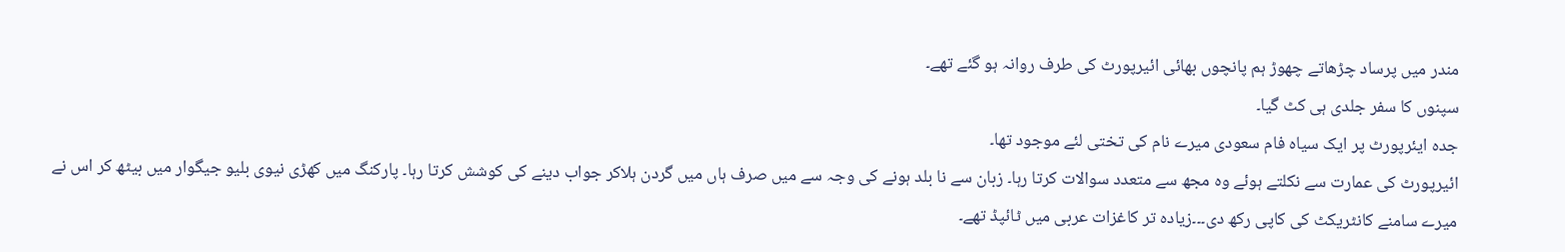مندر میں پرساد چڑھاتے چھوڑ ہم پانچوں بھائی ائیرپورٹ کی طرف روانہ ہو گئے تھے۔
سپنوں کا سفر جلدی ہی کٹ گیا۔
جدہ ایئرپورٹ پر ایک سیاہ فام سعودی میرے نام کی تختی لئے موجود تھا۔
ائیرپورٹ کی عمارت سے نکلتے ہوئے وہ مجھ سے متعدد سوالات کرتا رہا۔ زبان سے نا بلد ہونے کی وجہ سے میں صرف ہاں میں گردن ہلاکر جواب دینے کی کوشش کرتا رہا۔ پارکنگ میں کھڑی نیوی بلیو جیگوار میں بیٹھ کر اس نے میرے سامنے کانٹریکٹ کی کاپی رکھ دی۔۔۔زیادہ تر کاغزات عربی میں ٹائپڈ تھے۔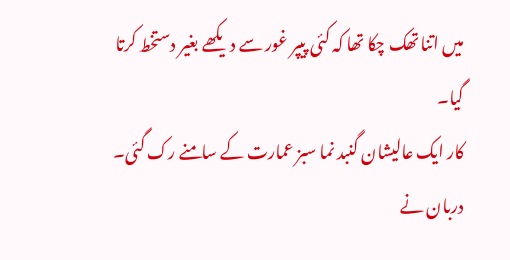میں اتنا تھک چکا تھا کہ کئی پیپر غور سے دیکھے بغیر دستخط کرتا گیا۔
کار ایک عالیشان گنبد نما سبز عمارت کے سامنے رک گئی۔ دربان نے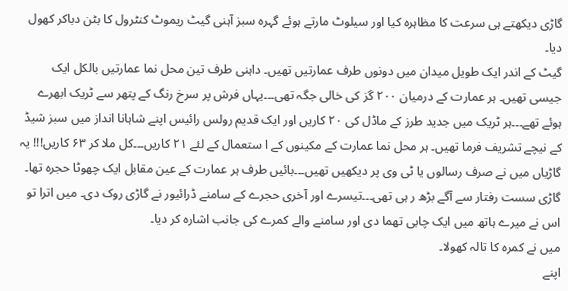گاڑی دیکھتے ہی سرعت کا مظاہرہ کیا اور سیلوٹ مارتے ہوئے گہرہ سبز آہنی گیٹ ریموٹ کنٹرول کا بٹن دباکر کھول دیا۔
گیٹ کے اندر ایک طویل میدان میں دونوں طرف عمارتیں تھیں۔ داہنی طرف تین محل نما عمارتیں بالکل ایک جیسی تھیں۔ ہر عمارت کے درمیان ۲۰۰ گز کی خالی جگہ تھی۔۔۔یہاں فرش پر سرخ رنگ کے پتھر سے ٹریک ابھرے ہوئے تھے۔۔۔ہر ٹریک میں جدید طرز کے ماڈل کی ۲۰ کاریں اور ایک قدیم رولس رائیس اپنے شاہانا انداز میں سبز شیڈ کے نیچے تشریف فرما تھیں۔ ہر محل نما عمارت کے مکینوں کے ا ستعمال کے لئے ۲۱ کاریں۔۔۔کل ملا کر ۶۳ کاریں!!! یہ گاڑیاں میں نے صرف رسالوں یا ٹی وی پر دیکھیں تھیں۔۔۔بائیں طرف ہر عمارت کے عین مقابل ایک چھوٹا حجرہ تھا۔ گاڑی سست رفتار سے آگے بڑھ ر ہی تھی۔۔۔تیسرے اور آخری حجرے کے سامنے ڈرائیور نے گاڑی روک دی۔ میں اترا تو اس نے میرے ہاتھ میں ایک چابی تھما دی اور سامنے والے کمرے کی جانب اشارہ کر دیا۔
میں نے کمرہ کا تالہ کھولا۔
اپنے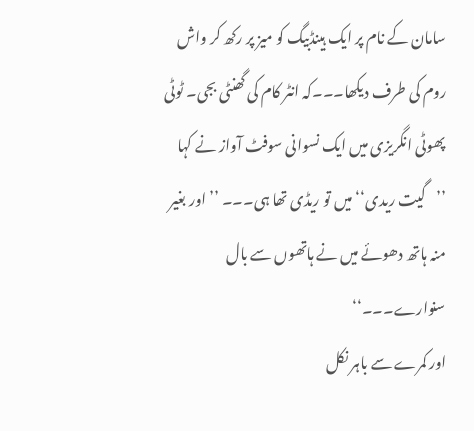سامان کے نام پر ایک ہینڈبیگ کو میز پر رکھ کر واش روم کی طرف دیکھا۔۔۔کہ انٹر کام کی گھنٹی بجی۔ ٹوٹی پھوٹی انگریزی میں ایک نسوانی سوفٹ آواز نے کہا ’’گیت ریدی‘‘ میں تو ریڈی تھا ہی۔۔۔ ’’اور بغیر منہ ہاتھ دھوئے میں نے ہاتھوں سے بال سنوارے۔۔۔‘‘
اور کمرے سے باہر نکل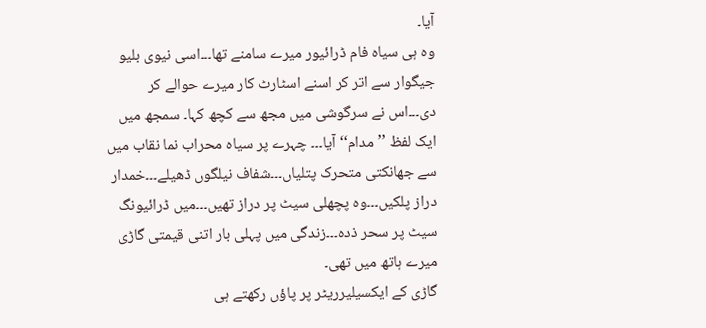آیا۔
وہ ہی سیاہ فام ڈرائیور میرے سامنے تھا۔۔۔اسی نیوی بلیو جیگوار سے اتر کر اسنے اسٹارٹ کار میرے حوالے کر دی۔۔۔اس نے سرگوشی میں مجھ سے کچھ کہا۔ سمجھ میں ایک لفظ ’’مدام‘‘ آیا۔۔۔ چہرے پر سیاہ محراب نما نقاب میں سے جھانکتی متحرک پتلیاں۔۔۔شفاف نیلگوں ڈھیلے۔۔۔خمدار دراز پلکیں۔۔۔وہ پچھلی سیٹ پر دراز تھیں۔۔۔میں ڈرائیونگ سیٹ پر سحر ذدہ۔۔۔زندگی میں پہلی بار اتنی قیمتی گاڑی میرے ہاتھ میں تھی۔
گاڑی کے ایکسیلیرریٹر پر پاؤں رکھتے ہی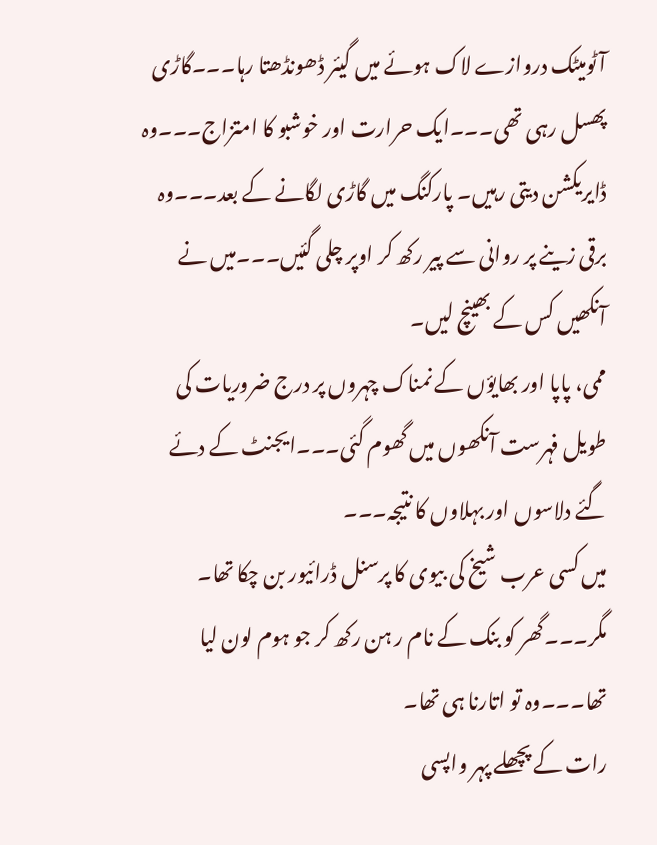آٹومیٹک دروازے لاک ہوئے میں گیئر ڈھونڈھتا رہا۔۔۔گاڑی پھسل رہی تھی۔۔۔ایک حرارت اور خوشبو کا امتزاج۔۔۔وہ ڈایریکشن دیتی رہیں۔ پارکنگ میں گاڑی لگانے کے بعد۔۔۔وہ برقی زینے پر روانی سے پیر رکھ کر اوپر چلی گئیں۔۔۔میں نے آنکھیں کس کے بھینچ لیں۔
ممی، پاپا اور بھایؤں کے نمناک چہروں پر درج ضروریات کی طویل فہرست آنکھوں میں گھوم گئی۔۔۔ایجنٹ کے دئے گئے دلاسوں اور بہلاوں کا نتیجہ۔۔۔
میں کسی عرب شیخ کی بیوی کا پرسنل ڈرائیور بن چکا تھا۔ مگر۔۔۔گھر کو بنک کے نام ر ہن رکھ کر جو ہوم لون لیا تھا۔۔۔وہ تو اتارنا ہی تھا۔
رات کے پچھلے پہر واپسی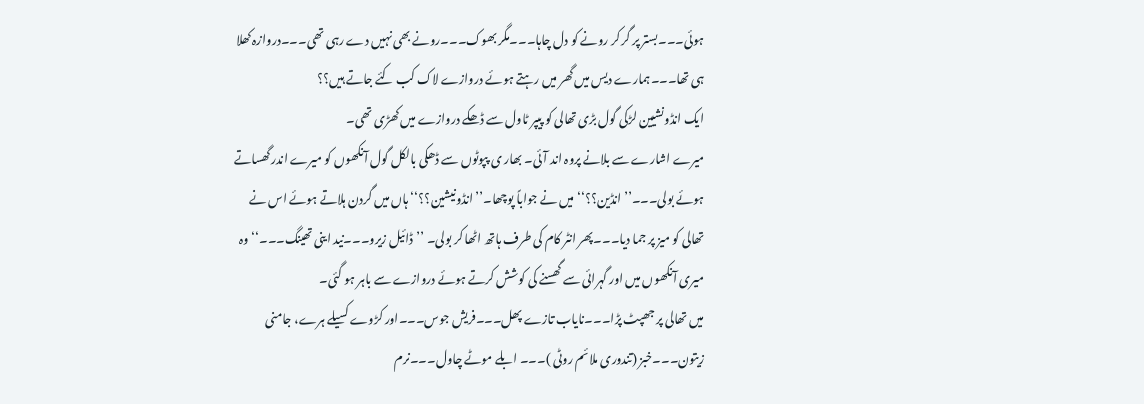ہوئی۔۔۔بستر پر گر کر رونے کو دل چاہا۔۔۔مگر بھوک۔۔۔رونے بھی نہیں دے رہی تھی۔۔۔دروازہ کھلا ہی تھا۔۔۔ہمارے دیس میں گھر میں رہتے ہوئے دروازے لاک کب کئے جاتے ہیں؟؟
ایک انڈونشیین لڑکی گول بڑی تھالی کو پیپر ٹاول سے ڈھکے دروازے میں کھڑی تھی۔
میرے اشارے سے بلانے پروہ اند آئی۔ بھار ی پپوٹوں سے ڈھکی بالکل گول آنکھوں کو میرے اندر گھساتے ہوئے بولی۔۔۔’’انڈین؟؟‘‘ میں نے جواباً پوچھا۔’’انڈونیشین؟؟‘‘ ہاں میں گردن ہلاتے ہوئے اس نے تھالی کو میز پر جما دیا۔۔۔پھر انٹر کام کی طرف ہاتھ اٹھا کر بولی۔ ’’ڈائیل زیرو۔۔۔نید اینی تھینگ۔۔۔‘‘ وہ میری آنکھوں میں اور گہرائی سے گھسنے کی کوشش کرتے ہوئے دروازے سے باہر ہو گئی۔
میں تھالی پر جھپٹ پڑا۔۔۔نایاب تازے پھل۔۔۔فریش جوس۔۔۔اور کڑوے کسیلے ہرے، جامنی زیتون۔۔۔خبز (تندوری ملائم روٹی )۔۔۔ ابلے موٹے چاول۔۔۔نرم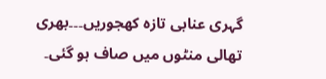گہری عنابی تازہ کھجوریں۔۔۔بھری تھالی منٹوں میں صاف ہو گئی۔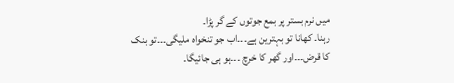میں نرم بستر پر بمع جوتوں کے گر پڑا۔
رہنا۔ کھانا تو بہترین ہے۔۔۔اب جو تنخواہ ملیگی۔۔۔تو بنک کا قرض۔۔۔اور گھر کا خرچ ۔۔۔ہو ہی جائیگا۔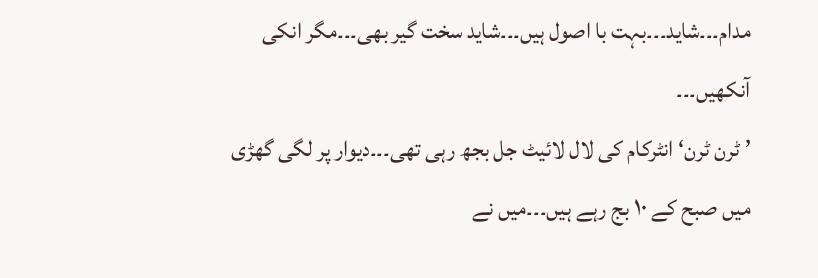مدام۔۔۔شاید۔۔۔بہت با اصول ہیں۔۔۔شاید سخت گیر بھی۔۔۔مگر انکی آنکھیں۔۔۔
’ ٹرن ٹرن‘ انٹرکام کی لال لائیٹ جل بجھ رہی تھی۔۔۔دیوار پر لگی گھڑی میں صبح کے ۱۰ بج رہے ہیں۔۔۔میں نے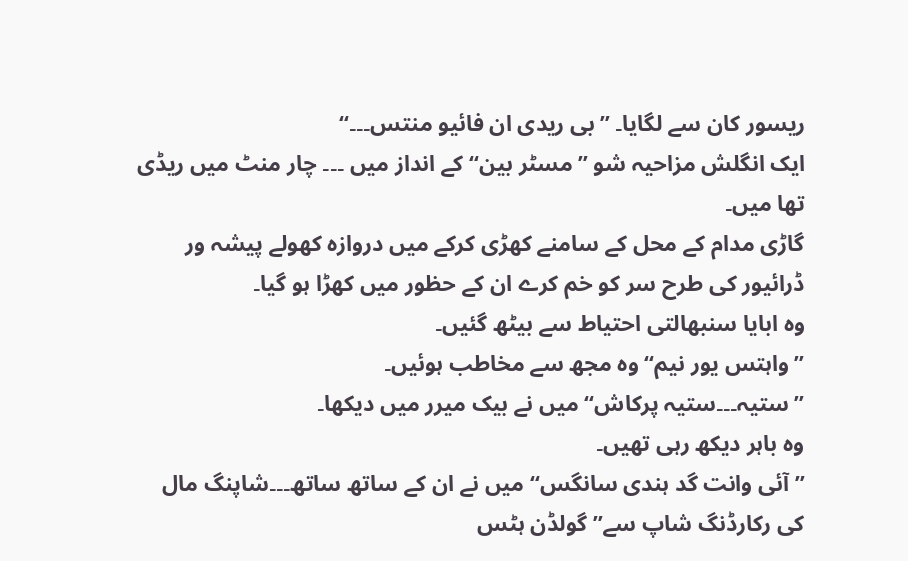ریسور کان سے لگایا۔ ’’بی ریدی ان فائیو منتس۔۔۔‘‘
ایک انگلش مزاحیہ شو ’’مسٹر بین‘‘ کے انداز میں ۔۔۔ چار منٹ میں ریڈی تھا میں۔
گاڑی مدام کے محل کے سامنے کھڑی کرکے میں دروازہ کھولے پیشہ ور ڈرائیور کی طرح سر کو خم کرے ان کے حظور میں کھڑا ہو گیا۔
وہ ابایا سنبھالتی احتیاط سے بیٹھ گئیں۔
’’واہتس یور نیم‘‘ وہ مجھ سے مخاطب ہوئیں۔
’’ستیہ۔۔۔ستیہ پرکاش‘‘ میں نے بیک میرر میں دیکھا۔
وہ باہر دیکھ رہی تھیں۔
’’آئی وانت گد ہندی سانگس‘‘ میں نے ان کے ساتھ ساتھ۔۔۔شاپنگ مال کی رکارڈنگ شاپ سے’’ گولڈن ہٹس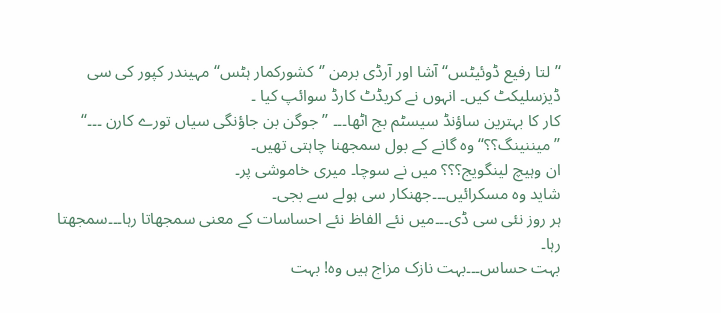‘’لتا رفیع ڈوئیٹس‘‘ آشا اور آرڈی برمن ’‘کشورکمار ہٹس‘‘ مہیندر کپور کی سی ڈیزسلیکٹ کیں۔ انہوں نے کریڈٹ کارڈ سوائپ کیا ۔
کار کا بہترین ساؤنڈ سیسٹم بج اٹھا۔۔۔ ’’جوگن بن جاؤنگی سیاں تورے کارن ۔۔۔‘‘
’’میننینگ؟؟‘‘ وہ گانے کے بول سمجھنا چاہتی تھیں۔
ان وہیچ لینگویج؟؟؟ میں نے سوچا۔ میری خاموشی پر۔
شاید وہ مسکرائیں۔۔۔جھنکار سی ہولے سے بجی۔
ہر روز نئی سی ڈی۔۔۔میں نئے الفاظ نئے احساسات کے معنی سمجھاتا رہا۔۔۔سمجھتا رہا۔
بہت حساس۔۔۔بہت نازک مزاج ہیں وہ! بہت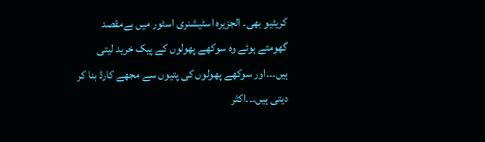کریٹیو بھی۔ الجزیرہ اسٹیشنری اسٹور میں بےمقصد گھومتے ہوئے وہ سوکھے پھولوں کے پیک خرید لیتی ہیں۔۔۔اور سوکھے پھولوں کی پتیوں سے مجھے کارڈ بنا کر دیتی ہیں۔۔۔اکثر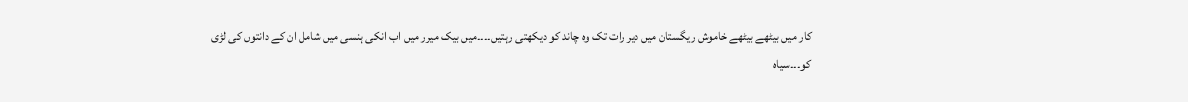کار میں بیٹھے بیٹھے خاموش ریگستان میں دیر رات تک وہ چاند کو دیکھتی رہتیں۔۔۔۔میں بیک میرر میں اب انکی ہنسی میں شامل ان کے دانتوں کی لڑی کو۔۔۔سیاہ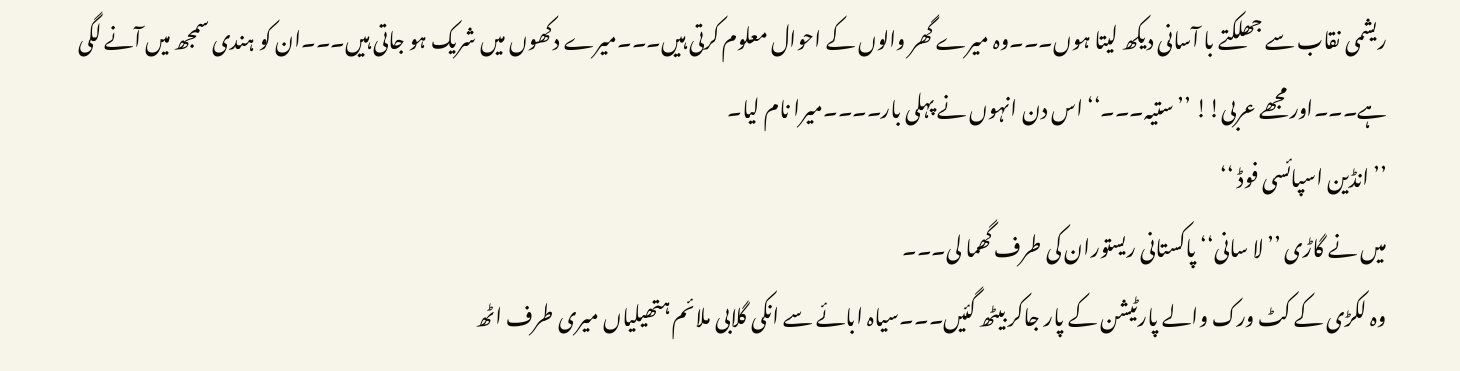ریشمی نقاب سے جھلکتے با آسانی دیکھ لیتا ہوں۔۔۔وہ میرے گھر والوں کے احوال معلوم کرتی ہیں۔۔۔میرے دکھوں میں شریک ہو جاتی ہیں۔۔۔ان کو ہندی سمجھ میں آنے لگی ہے۔۔۔اور مجھے عربی!! ’’ستیہ۔۔۔‘‘ اس دن انہوں نے پہلی بار۔۔۔۔میرا نام لیا۔
’’ انڈین اسپائسی فوڈ ‘‘
میں نے گاڑی ’’لا سانی‘‘ پاکستانی ریستوران کی طرف گھما لی۔۔۔
وہ لکڑی کے کٹ ورک والے پارٹیشن کے پار جاکر بیٹھ گئیں۔۔۔سیاہ ابائے سے انکی گلابی ملائم ہتھیلیاں میری طرف اٹھ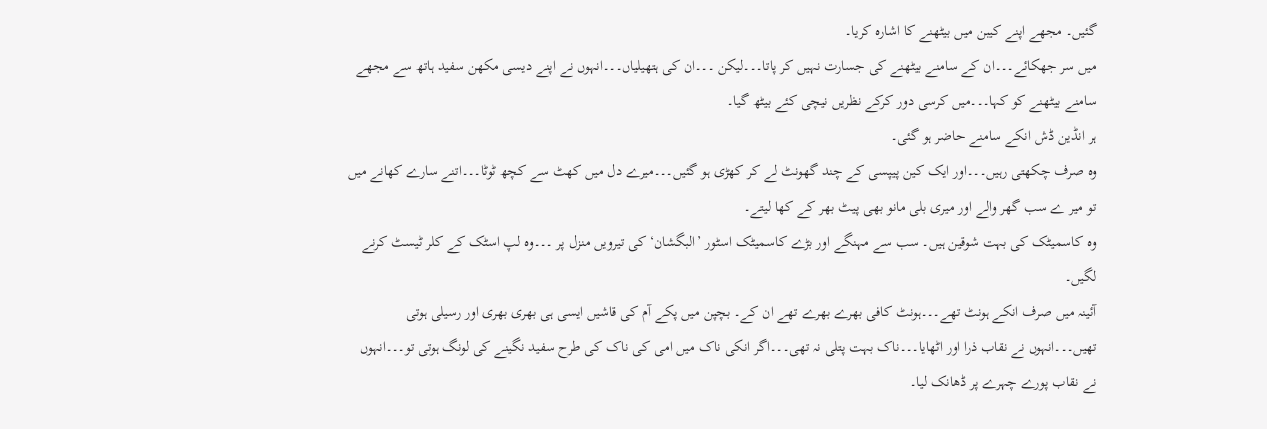گئیں۔ مجھے اپنے کیبن میں بیٹھنے کا اشارہ کریا۔
میں سر جھکائے۔۔۔ان کے سامنے بیٹھنے کی جسارت نہیں کر پاتا۔۔۔لیکن ۔۔۔ان کی ہتھیلیاں۔۔۔انہوں نے اپنے دیسی مکھن سفید ہاتھ سے مجھے سامنے بیٹھنے کو کہا۔۔۔میں کرسی دور کرکے نظریں نیچی کئے بیٹھ گیا۔
ہر انڈین ڈش انکے سامنے حاضر ہو گئی۔
وہ صرف چکھتی رہیں۔۔۔اور ایک کین پیپسی کے چند گھونٹ لے کر کھڑی ہو گئیں۔۔۔میرے دل میں کھٹ سے کچھ ٹوٹا۔۔۔اتنے سارے کھانے میں تو میر ے سب گھر والے اور میری بلی مانو بھی پیٹ بھر کے کھا لیتے۔
وہ کاسمیٹک کی بہت شوقین ہیں۔ سب سے مہنگے اور بڑے کاسمیٹک اسٹور ’البگشان‘ کی تیرویں منزل پر ۔۔۔وہ لپ اسٹک کے کلر ٹیسٹ کرنے لگیں۔
آئینہ میں صرف انکے ہونٹ تھے۔۔۔ہونٹ کافی بھرے بھرے تھے ان کے۔ بچپن میں پکے آم کی قاشیں ایسی ہی بھری بھری اور رسیلی ہوتی تھیں۔۔۔انہوں نے نقاب ذرا اور اٹھایا۔۔۔ناک بہت پتلی نہ تھی۔۔۔اگر انکی ناک میں امی کی ناک کی طرح سفید نگینے کی لونگ ہوتی تو۔۔۔انہوں نے نقاب پورے چہرے پر ڈھانک لیا۔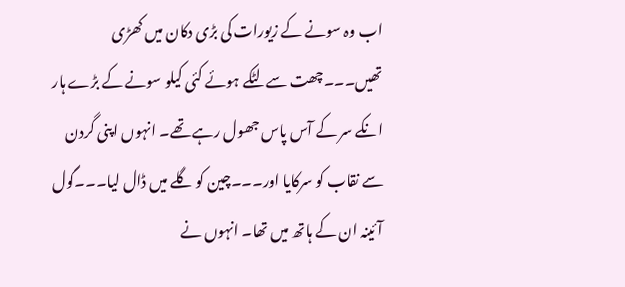اب وہ سونے کے زیورات کی بڑی دکان میں کھڑی تھیں۔۔۔چھت سے لٹکے ہوئے کئی کیلو سونے کے بڑے ہار انکے سر کے آس پاس جھول رہے تھے۔ انہوں اپنی گردن سے نقاب کو سرکایا اور۔۔۔چین کو گلے میں ڈال لیا۔۔۔گول آئینہ ان کے ہاتھ میں تھا۔ انہوں نے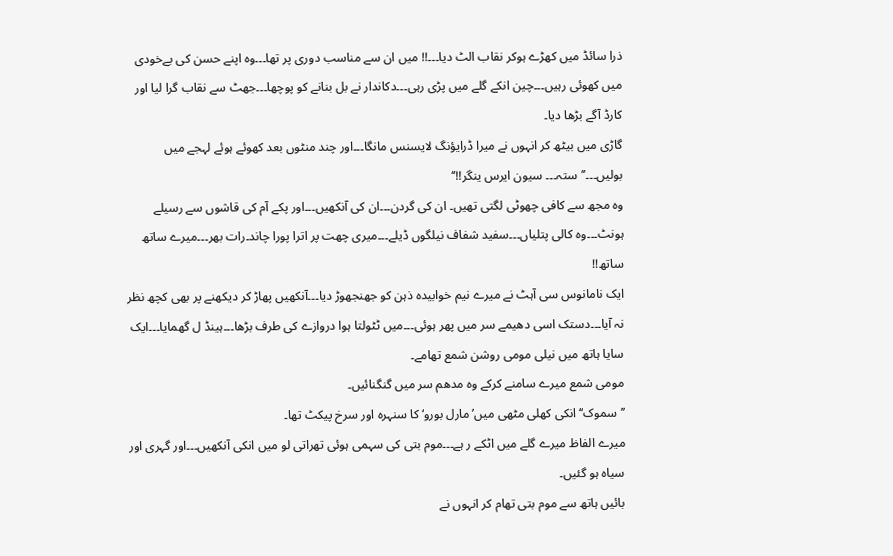ذرا سائڈ میں کھڑے ہوکر نقاب الٹ دیا۔۔۔!! میں ان سے مناسب دوری پر تھا۔۔۔وہ اپنے حسن کی بےخودی میں کھوئی رہیں۔۔۔چین انکے گلے میں پڑی رہی۔۔۔دکاندار نے بل بنانے کو پوچھا۔۔۔جھٹ سے نقاب گرا لیا اور کارڈ آگے بڑھا دیا۔
گاڑی میں بیٹھ کر انہوں نے میرا ڈرایؤنگ لایسنس مانگا۔۔۔اور چند منٹوں بعد کھوئے ہوئے لہجے میں بولیں۔۔۔’’ستہ۔۔۔ سیون ایرس ینگر!!‘‘
وہ مجھ سے کافی چھوٹی لگتی تھیں۔ ان کی گردن۔۔۔ان کی آنکھیں۔۔۔اور پکے آم کی قاشوں سے رسیلے ہونٹ۔۔۔وہ کالی پتلیاں۔۔۔سفید شفاف نیلگوں ڈیلے۔۔۔میری چھت پر اترا پورا چاند۔رات بھر۔۔۔میرے ساتھ ساتھ!!
ایک نامانوس سی آہٹ نے میرے نیم خوابیدہ ذہن کو جھنجھوڑ دیا۔۔۔آنکھیں پھاڑ کر دیکھنے پر بھی کچھ نظر نہ آیا۔۔۔دستک اسی دھیمے سر میں پھر ہوئی۔۔۔میں ٹٹولتا ہوا دروازے کی طرف بڑھا۔۔۔ہینڈ ل گھمایا۔۔۔ایک سایا ہاتھ میں نیلی مومی روشن شمع تھامے۔
مومی شمع میرے سامنے کرکے وہ مدھم سر میں گنگنائیں۔
’’سموک‘‘ انکی کھلی مٹھی میں’مارل بورو‘ کا سنہرہ اور سرخ پیکٹ تھا۔
میرے الفاظ میرے گلے میں اٹکے ر ہے۔۔۔موم بتی کی سہمی ہوئی تھراتی لو میں انکی آنکھیں۔۔۔اور گہری اور سیاہ ہو گئیں۔
بائیں ہاتھ سے موم بتی تھام کر انہوں نے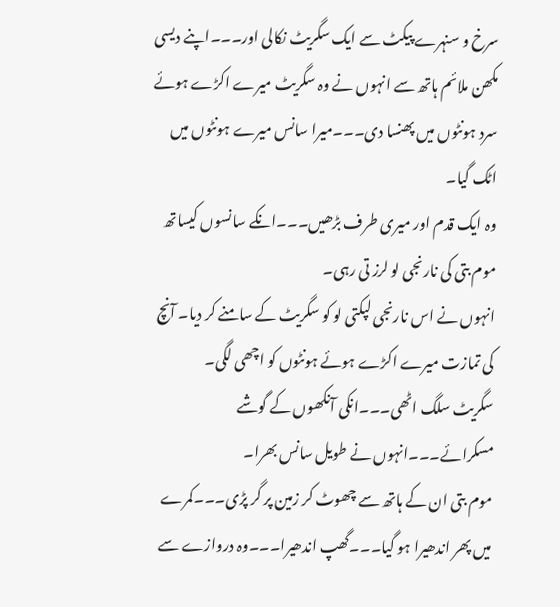سرخ و سنہرے پیکٹ سے ایک سگریٹ نکالی اور۔۔۔اپنے دیسی مکھن ملائم ہاتھ سے انہوں نے وہ سگریٹ میرے اکڑے ہوئے سرد ہونٹوں میں پھنسا دی۔۔۔میرا سانس میرے ہونٹوں میں اٹک گیا۔
وہ ایک قدم اور میری طرف بڑھیں۔۔۔انکے سانسوں کیساتھ موم بتی کی نارنجی لو لرز تی رہی۔
انہوں نے اس نارنجی لپکتی لو کو سگریٹ کے سامنے کر دیا۔ آنچ کی تمازت میرے اکڑے ہوئے ہونٹوں کو اچھی لگی۔
سگریٹ سلگ اٹھی۔۔۔انکی آنکھوں کے گوشے مسکرائے۔۔۔انہوں نے طویل سانس بھرا۔
موم بتی ان کے ہاتھ سے چھوٹ کر زمین پر گر پڑی۔۔۔کمرے میں پھر اندھیرا ہو گیا۔۔۔گھپ اندھیرا۔۔۔وہ دروازے سے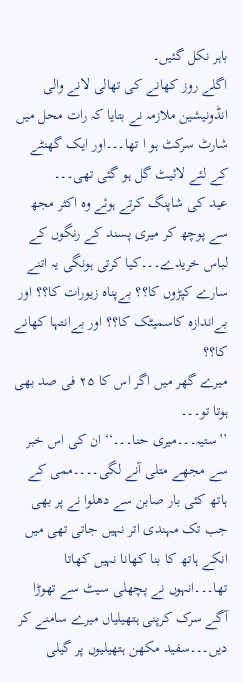باہر نکل گئیں۔
اگلے روز کھانے کی تھالی لانے والی انڈونیشین ملازمہ نے بتایا کہ رات محل میں شارٹ سرکٹ ہو ا تھا۔۔۔اور ایک گھنٹے کے لئے لائیٹ گل ہو گئی تھی۔۔۔
عید کی شاپنگ کرتے ہوئے وہ اکثر مجھ سے پوچھ کر میری پسند کے رنگوں کے لباس خریدے۔۔۔کیا کرتی ہونگی یہ اتنے سارے کپڑوں کا؟؟ بےپناہ زیورات کا؟؟ اور بےاندازہ کاسمیٹک کا؟؟ اور بےانتہا کھانے کا؟؟
میرے گھر میں اگر اس کا ۲۵ فی صد بھی ہوتا تو۔۔۔
’’ستیہ۔۔۔میری حنا۔۔۔‘‘ ان کی اس خبر سے مجھے متلی آنے لگی۔۔۔۔ممی کے ہاتھ کئی بار صابن سے دھلوا نے پر بھی جب تک مہندی اتر نہیں جاتی تھی میں انکے ہاتھ کا بنا کھانا نہیں کھاتا تھا۔۔۔انہوں نے پچھلی سیٹ سے تھوڑا آگے سرک کرپنی ہتھیلیاں میرے سامنے کر دیں۔۔۔سفید مکھن ہتھیلیوں پر گیلی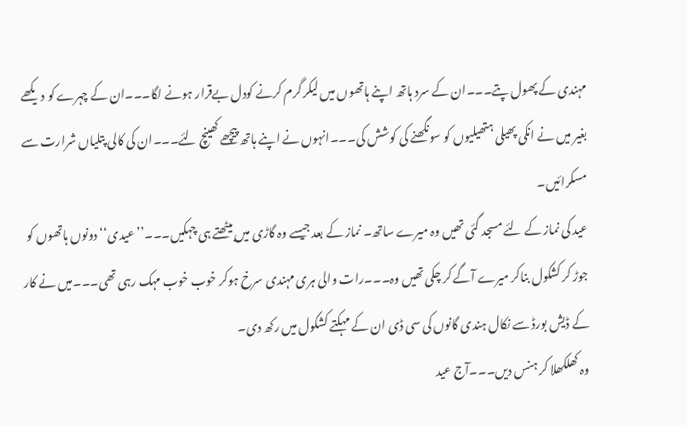مہندی کے پھول پتے۔۔۔ان کے سرد ہاتھ اپنے ہاتھوں میں لیکر گرم کرنے کودل بےقرار ہونے لگا۔۔۔ان کے چہرے کو دیکھے بغیر میں نے انکی پھیلی ہتھیلیوں کو سونگھنے کی کوشش کی۔۔۔انہوں نے اپنے ہاتھ پیچھے کھینچ لئے۔۔۔ان کی کالی پتلیاں شرارت سے مسکرائیں۔
عید کی نماز کے لئے مسجد گئی تھیں وہ میرے ساتھ۔ نماز کے بعد جیسے وہ گاڑی میں بیٹھتے ہی چہکیں۔۔۔’’عیدی‘‘ دونوں ہاتھوں کو جوڑ کر کشکول بناکر میرے آگے کر چکی تھیں وہ۔۔۔رات والی ہری مہندی سرخ ہوکر خوب خوب مہک رہی تھی۔۔۔میں نے کار کے ڈیش بورڈ سے نکال ہندی گانوں کی سی ڈی ان کے مہکتے کشکول میں رکھ دی۔
وہ کھلکھلا کر ہنس دیں۔۔۔آج عید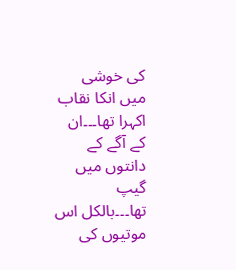کی خوشی میں انکا نقاب اکہرا تھا۔۔۔ان کے آگے کے دانتوں میں گیپ تھا۔۔۔بالکل اس موتیوں کی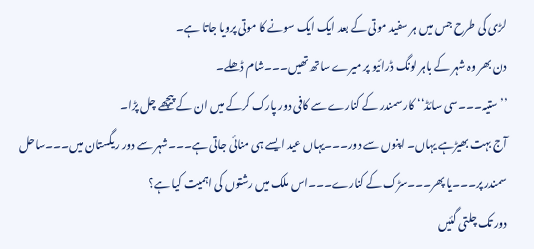لڑی کی طرح جس میں ہر سفید موتی کے بعد ایک ایک سونے کا موتی پرویا جاتا ہے۔
دن بھر وہ شہر کے باہر لونگ ڈرائیو پر میرے ساتھ تھیں۔۔۔شام ڈھلے۔
’’ستیہ۔۔۔سی سائڈ‘‘ کار سمندر کے کنارے سے کافی دور پارک کرکے میں ان کے پیچھے چل پڑا۔
آج بہت بھیڑہے یہاں۔ اپنوں سے دور۔۔۔یہاں عید ایسے ہی منائی جاتی ہے۔۔۔شہر سے دور ریگستان میں۔۔۔ساحل سمندر پر۔۔۔یا پھر۔۔۔سڑک کے کنارے۔۔۔اس ملک میں رشتوں کی اہمیت کیا ہے؟
دور تک چلتی گئیں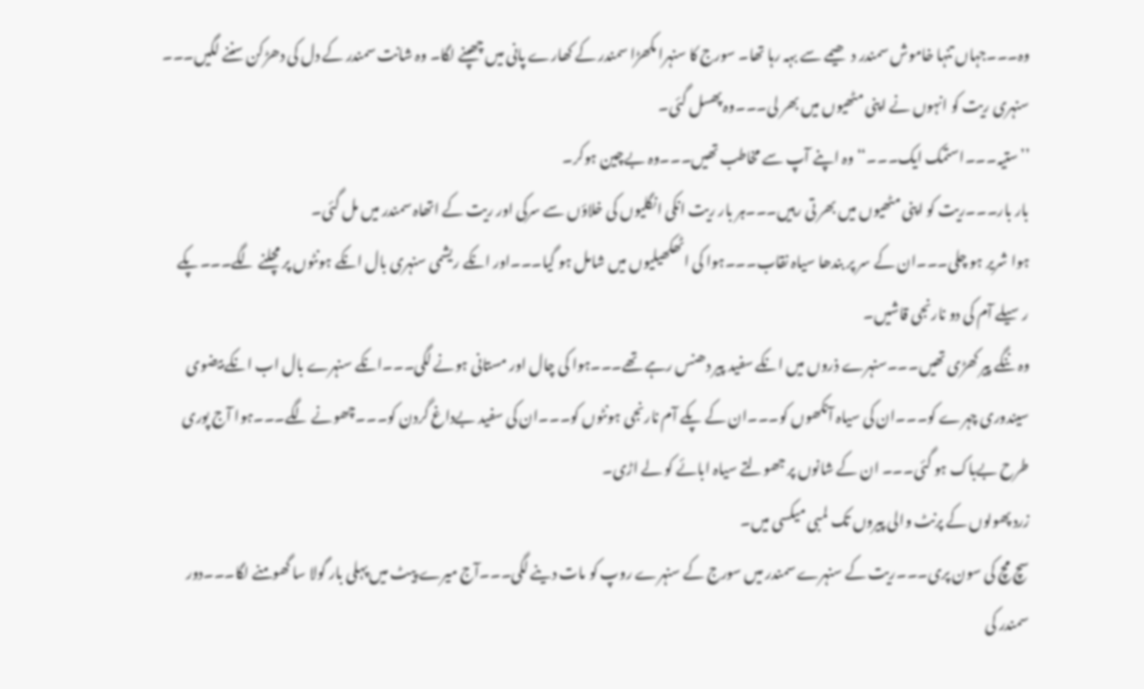وہ۔۔۔جہاں تنہا خاموش سمندر دھیمے سے بہہ رہا تھا۔ سورج کا سنہرا مکھڑا سمندر کے کھارے پانی میں چھپنے لگا۔ وہ شانت سمندر کے دل کی دھڑکن سننے لگیں۔۔۔
سنہری ریت کو انہوں نے اپنی مٹھیوں میں بھر لی۔۔۔وہ پھسل گئی۔
’’ستیہ۔۔۔استمک ایک۔۔۔‘‘ وہ اپنے آپ سے مخاطب تھیں۔۔۔وہ بےچین ہوکر۔
بار بار۔۔۔ریت کو اپنی مٹھیوں میں بھر تی رہیں۔۔۔ہر بار ریت انکی انگلیوں کی خلاؤں سے سرکی اور ریت کے اتھاہ سمندر میں مل گئی۔
ہوا شریر ہو چلی۔۔۔ان کے سر پر بندھا سیاہ نقاب۔۔۔ہوا کی اٹھکھیلیوں میں شامل ہو گیا۔۔۔اور انکے ریشمی سنہری بال انکے ہونٹوں پر مچلنے لگے۔۔۔پکے رسیلے آم کی دو نارنجی قاشیں۔
وہ ننگے پیر کھڑی تھیں۔۔۔سنہرے ذروں میں انکے سفید پیر دھنس رہے تھے۔۔۔ہوا کی چال اور مستانی ہونے لگی۔۔۔انکے سنہرے بال اب انکے بیضوی سیندوری چہرے کو۔۔۔ان کی سیاہ آنکھوں کو۔۔۔ان کے پکے آم نارنجی ہونٹوں کو۔۔۔ان کی سفید بےداغ گردن کو۔۔۔چھونے لگے۔۔۔ہوا آج پوری طرح بےباک ہو گئی۔۔۔ ان کے شانوں پر جھولتے سیاہ ابائے کو لے اڑی۔
زرد پھولوں کے پرنٹ والی پیروں تک لمبی میکسی میں۔
سچ مچ کی سون پری۔۔۔ریت کے سنہرے سمندر میں سورج کے سنہرے روپ کو مات دینے لگی۔۔۔آج میرے پیٹ میں پہلی بار گولا سا گھومنے لگا۔۔۔دور سمندر کی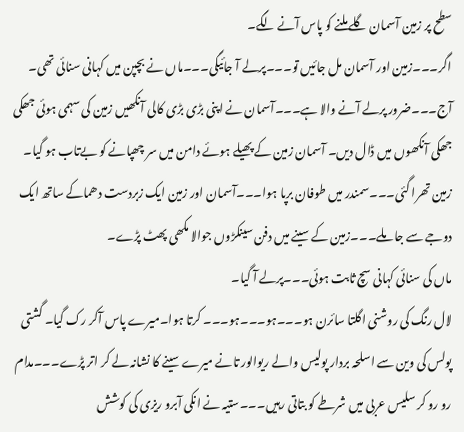سطح پر زمین آسمان گلے ملنے کو پاس آنے لگے۔
اگر۔۔۔زمین اور آسمان مل جائیں تو۔۔۔پرلے آ جائیگی۔۔۔ماں نے بچپن میں کہانی سنائی تھی۔
آج۔۔۔ضرور پرلے آنے والا ہے۔۔۔آسمان نے اپنی بڑی بڑی کالی آنکھیں زمین کی سہمی ہوئی جھکی جھکی آنکھوں میں ڈال دیں۔ آسمان زمین کے پھیلے ہوئے دامن میں سر چھپانے کو بےتاب ہو گیا۔ زمین تھرا گئی۔۔۔سمندر میں طوفان برپا ہوا۔۔۔آسمان اور زمین ایک زبردست دھماکے ساتھ ایک دوجے سے جا ملے۔۔۔زمین کے سینے میں دفن سینکڑوں جوالا مکھی پھٹ پڑے۔
ماں کی سنائی کہانی سچ ثابت ہوئی۔۔۔پرلے آ گیا۔
لال رنگ کی روشنی اگلتا سائرن ہو۔۔۔ہو۔۔۔ہو۔۔۔ کرتا ہوا۔میرے پاس آکر رک گیا۔ گشتی پولس کی وین سے اسلحہ بردار پولیس والے ریوالور تانے میرے سینے کا نشانہ لے کر اتر پڑے۔۔۔مدام رو رو کر سلیس عربی میں شرطے کو بتاتی رہیں۔۔۔ستیہ نے انکی آبرو ریزی کی کوشش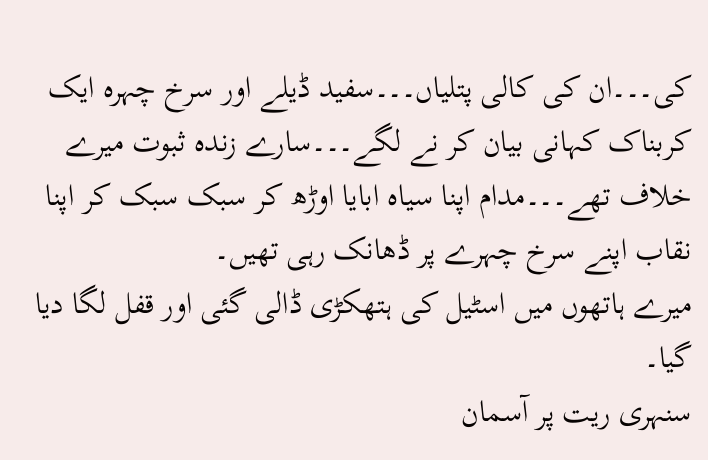کی۔۔۔ان کی کالی پتلیاں۔۔۔سفید ڈیلے اور سرخ چہرہ ایک کربناک کہانی بیان کر نے لگے۔۔۔سارے زندہ ثبوت میرے خلاف تھے۔۔۔مدام اپنا سیاہ ابایا اوڑھ کر سبک سبک کر اپنا نقاب اپنے سرخ چہرے پر ڈھانک رہی تھیں۔
میرے ہاتھوں میں اسٹیل کی ہتھکڑی ڈالی گئی اور قفل لگا دیا گیا۔
سنہری ریت پر آسمان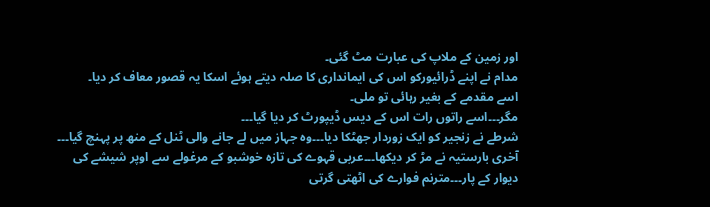اور زمین کے ملاپ کی عبارت مٹ گئی۔
مدام نے اپنے ڈرائیورکو اس کی ایمانداری کا صلہ دیتے ہوئے اسکا یہ قصور معاف کر دیا۔
اسے مقدمے کے بغیر رہائی تو ملی۔
مگر۔۔۔اسے راتوں رات اس کے دیس ڈیپورٹ کر دیا گیا۔۔۔
شرطے نے زنجیر کو ایک زوردار جھٹکا دیا۔۔۔وہ جہاز میں لے جانے والی ٹنل کے منھ پر پہنچ گیا۔۔۔
آخری بارستیہ نے مڑ کر دیکھا۔۔۔عربی قہوے کی تازہ خوشبو کے مرغولے سے اوپر شیشے کی دیوار کے پار۔۔۔مترنم فوارے کی اٹھتی گرتی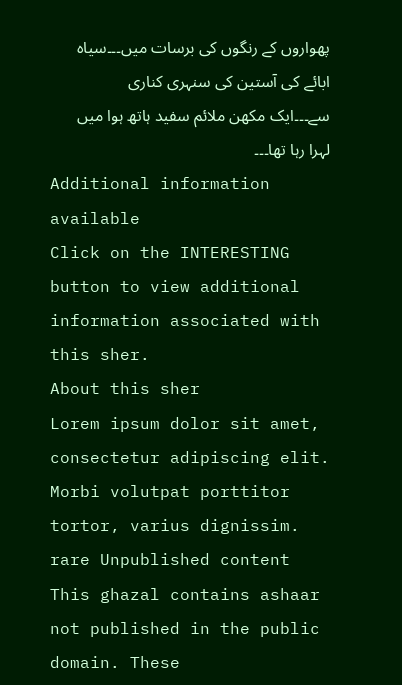پھواروں کے رنگوں کی برسات میں۔۔۔سیاہ ابائے کی آستین کی سنہری کناری سے۔۔۔ایک مکھن ملائم سفید ہاتھ ہوا میں لہرا رہا تھا۔۔۔
Additional information available
Click on the INTERESTING button to view additional information associated with this sher.
About this sher
Lorem ipsum dolor sit amet, consectetur adipiscing elit. Morbi volutpat porttitor tortor, varius dignissim.
rare Unpublished content
This ghazal contains ashaar not published in the public domain. These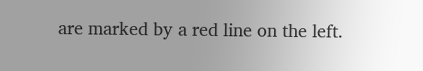are marked by a red line on the left.